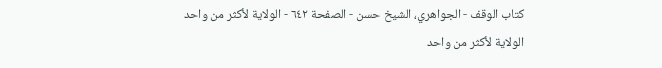کتاب الوقف - الجواهري، الشيخ حسن - الصفحة ٦٤٢ - الولاية لأكثر من واحد
الولاية لأكثر من واحد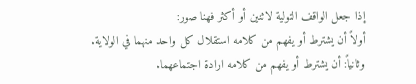إذا جعل الواقف التولية لاثنين أو أكثر فهنا صور:
أولاً أن يشترط أو يفهم من كلامه استقلال كل واحد منهما في الولاية.
وثانياً: أن يشترط أو يفهم من كلامه ارادة اجتماعهما.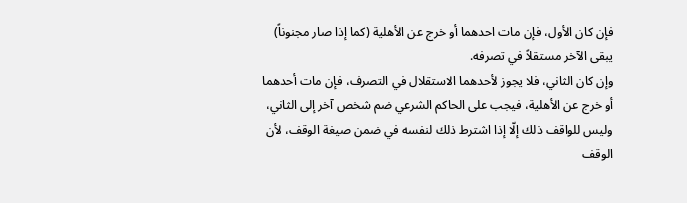فإن كان الأول، فإن مات احدهما أو خرج عن الأهلية (كما إذا صار مجنوناً) يبقى الآخر مستقلاً في تصرفه.
وإن كان الثاني، فلا يجوز لأحدهما الاستقلال في التصرف، فإن مات أحدهما أو خرج عن الأهلية، فيجب على الحاكم الشرعي ضم شخص آخر إلى الثاني، وليس للواقف ذلك إلّا إذا اشترط ذلك لنفسه في ضمن صيغة الوقف، لأن الوقف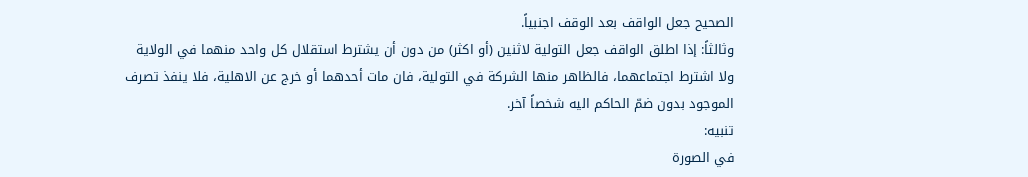الصحيح جعل الواقف بعد الوقف اجنبياً.
وثالثاً: إذا اطلق الواقف جعل التولية لاثنين (أو اكثر) من دون أن يشترط استقلال كل واحد منهما في الولاية ولا اشترط اجتماعهما، فالظاهر منها الشركة في التولية، فان مات أحدهما أو خرج عن الاهلية، فلا ينفذ تصرف الموجود بدون ضمّ الحاكم اليه شخصاً آخر.
تنبيه:
في الصورة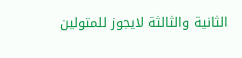الثانية والثالثة لايجوز للمتولين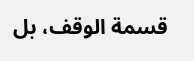قسمة الوقف، بل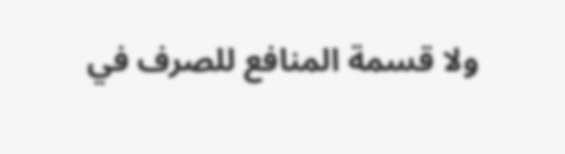ولا قسمة المنافع للصرف في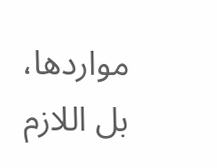مواردها، بل اللازم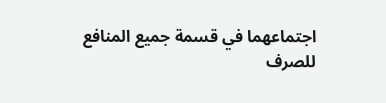اجتماعهما في قسمة جميع المنافع للصرف